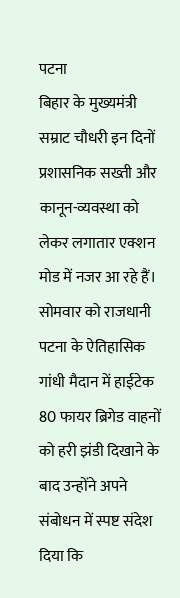पटना
बिहार के मुख्यमंत्री सम्राट चौधरी इन दिनों प्रशासनिक सख्ती और कानून-व्यवस्था को लेकर लगातार एक्शन मोड में नजर आ रहे हैं। सोमवार को राजधानी पटना के ऐतिहासिक गांधी मैदान में हाईटेक 80 फायर ब्रिगेड वाहनों को हरी झंडी दिखाने के बाद उन्होंने अपने संबोधन में स्पष्ट संदेश दिया कि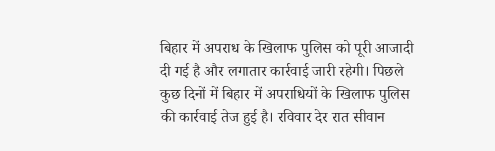बिहार में अपराध के खिलाफ पुलिस को पूरी आजादी दी गई है और लगातार कार्रवाई जारी रहेगी। पिछले कुछ दिनों में बिहार में अपराधियों के खिलाफ पुलिस की कार्रवाई तेज हुई है। रविवार देर रात सीवान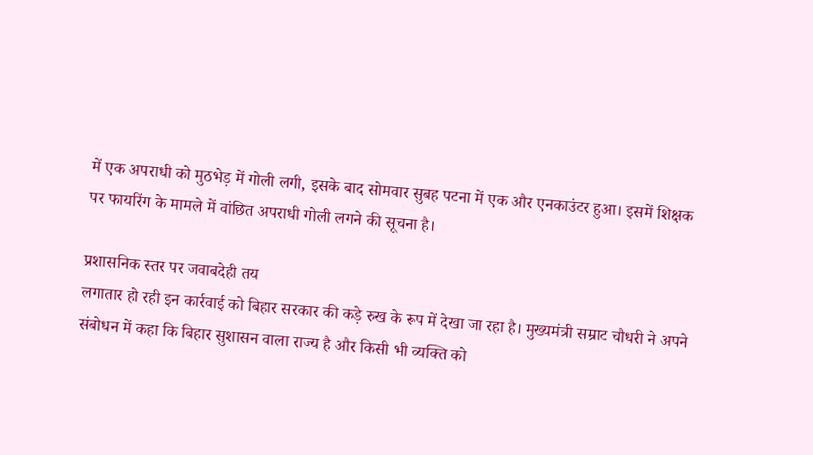में एक अपराधी को मुठभेड़ में गोली लगी, इसके बाद सोमवार सुबह पटना में एक और एनकाउंटर हुआ। इसमें शिक्षक पर फायरिंग के मामले में वांछित अपराधी गोली लगने की सूचना है।

प्रशासनिक स्तर पर जवाबदेही तय
लगातार हो रही इन कार्रवाई को बिहार सरकार की कड़े रुख के रूप में देखा जा रहा है। मुख्यमंत्री सम्राट चौधरी ने अपने संबोधन में कहा कि बिहार सुशासन वाला राज्य है और किसी भी व्यक्ति को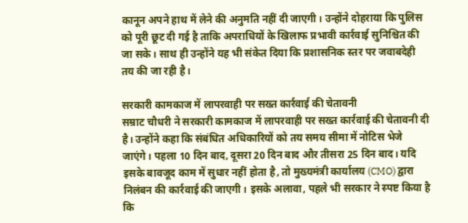कानून अपने हाथ में लेने की अनुमति नहीं दी जाएगी। उन्होंने दोहराया कि पुलिस को पूरी छूट दी गई है ताकि अपराधियों के खिलाफ प्रभावी कार्रवाई सुनिश्चित की जा सके। साथ ही उन्होंने यह भी संकेत दिया कि प्रशासनिक स्तर पर जवाबदेही तय की जा रही है।

सरकारी कामकाज में लापरवाही पर सख्त कार्रवाई की चेतावनी
सम्राट चौधरी ने सरकारी कामकाज में लापरवाही पर सख्त कार्रवाई की चेतावनी दी है। उन्होंने कहा कि संबंधित अधिकारियों को तय समय सीमा में नोटिस भेजे जाएंगे। पहला 10 दिन बाद, दूसरा 20 दिन बाद और तीसरा 25 दिन बाद। यदि इसके बावजूद काम में सुधार नहीं होता है, तो मुख्यमंत्री कार्यालय (CMO) द्वारा निलंबन की कार्रवाई की जाएगी। इसके अलावा, पहले भी सरकार ने स्पष्ट किया है कि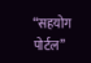“सहयोग पोर्टल”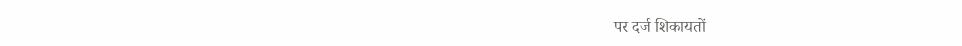पर दर्ज शिकायतों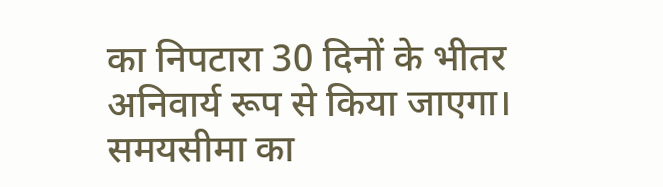का निपटारा 30 दिनों के भीतर अनिवार्य रूप से किया जाएगा। समयसीमा का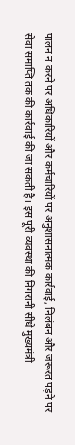पालन न करने पर अधिकारियों और कर्मचारियों पर अनुशासनात्मक कार्रवाई, निलंबन और जरूरत पड़ने पर सेवा समाप्ति तक की कार्रवाई की जा सकती है। इस पूरी व्यवस्था की निगरानी सीधे मुख्यमंत्री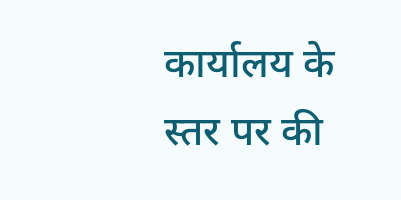कार्यालय के स्तर पर की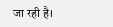जा रही है।